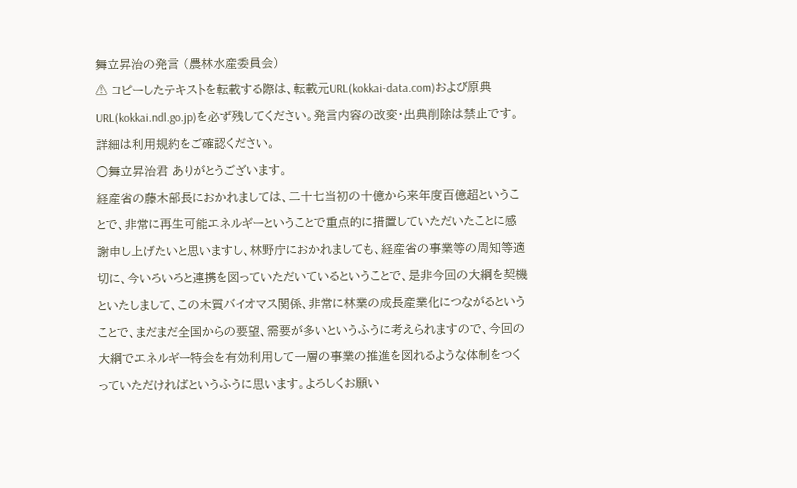舞立昇治の発言 (農林水産委員会)
⚠ コピーしたテキストを転載する際は、転載元URL(kokkai-data.com)および原典URL(kokkai.ndl.go.jp)を必ず残してください。発言内容の改変・出典削除は禁止です。
詳細は利用規約をご確認ください。
○舞立昇治君 ありがとうございます。
経産省の藤木部長におかれましては、二十七当初の十億から来年度百億超ということで、非常に再生可能エネルギーということで重点的に措置していただいたことに感謝申し上げたいと思いますし、林野庁におかれましても、経産省の事業等の周知等適切に、今いろいろと連携を図っていただいているということで、是非今回の大綱を契機といたしまして、この木質バイオマス関係、非常に林業の成長産業化につながるということで、まだまだ全国からの要望、需要が多いというふうに考えられますので、今回の大綱でエネルギー特会を有効利用して一層の事業の推進を図れるような体制をつくっていただければというふうに思います。よろしくお願い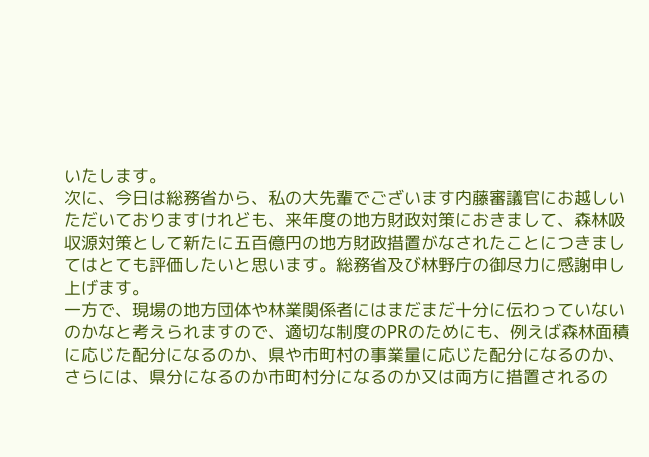いたします。
次に、今日は総務省から、私の大先輩でございます内藤審議官にお越しいただいておりますけれども、来年度の地方財政対策におきまして、森林吸収源対策として新たに五百億円の地方財政措置がなされたことにつきましてはとても評価したいと思います。総務省及び林野庁の御尽力に感謝申し上げます。
一方で、現場の地方団体や林業関係者にはまだまだ十分に伝わっていないのかなと考えられますので、適切な制度のPRのためにも、例えば森林面積に応じた配分になるのか、県や市町村の事業量に応じた配分になるのか、さらには、県分になるのか市町村分になるのか又は両方に措置されるの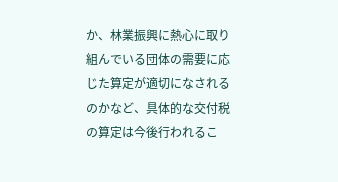か、林業振興に熱心に取り組んでいる団体の需要に応じた算定が適切になされるのかなど、具体的な交付税の算定は今後行われるこ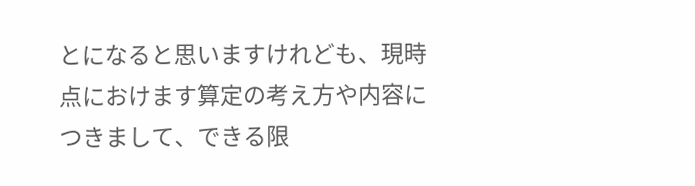とになると思いますけれども、現時点におけます算定の考え方や内容につきまして、できる限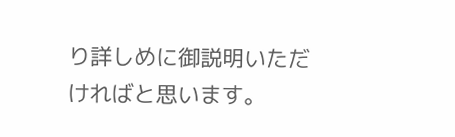り詳しめに御説明いただければと思います。